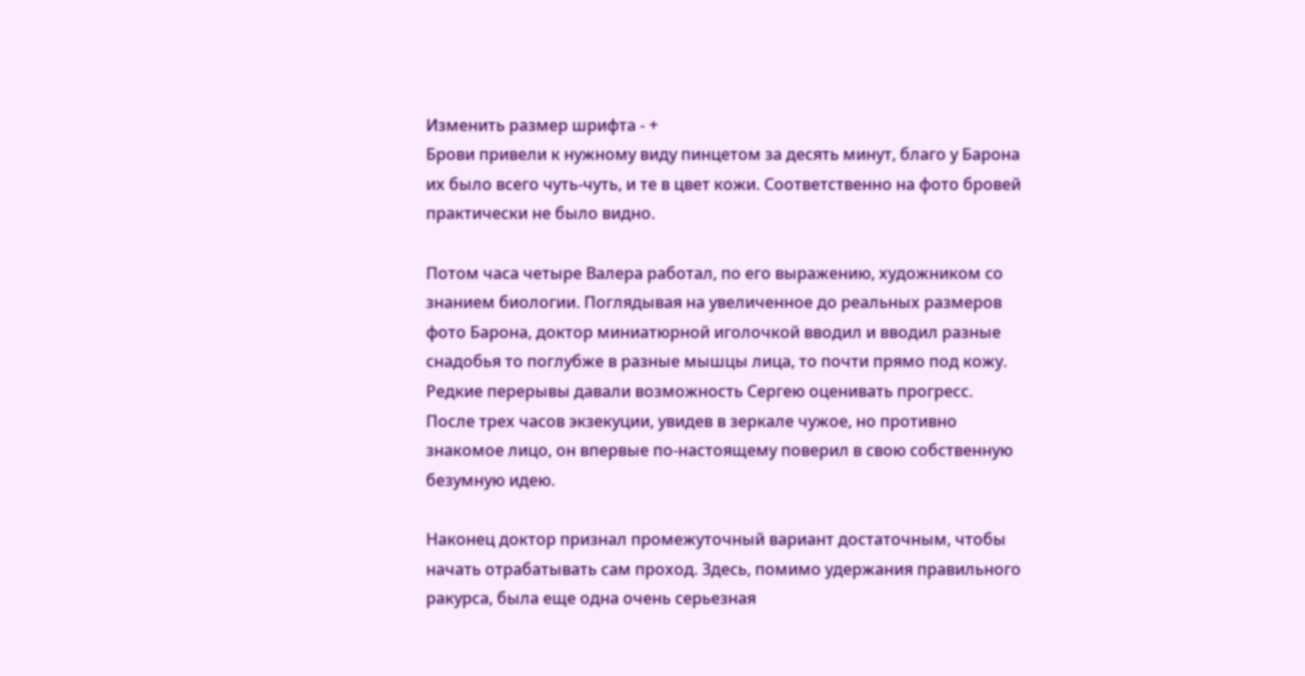Изменить размер шрифта - +
Брови привели к нужному виду пинцетом за десять минут, благо у Барона их было всего чуть-чуть, и те в цвет кожи. Соответственно на фото бровей практически не было видно.

Потом часа четыре Валера работал, по его выражению, художником со знанием биологии. Поглядывая на увеличенное до реальных размеров фото Барона, доктор миниатюрной иголочкой вводил и вводил разные снадобья то поглубже в разные мышцы лица, то почти прямо под кожу. Редкие перерывы давали возможность Сергею оценивать прогресс. После трех часов экзекуции, увидев в зеркале чужое, но противно знакомое лицо, он впервые по-настоящему поверил в свою собственную безумную идею.

Наконец доктор признал промежуточный вариант достаточным, чтобы начать отрабатывать сам проход. Здесь, помимо удержания правильного ракурса, была еще одна очень серьезная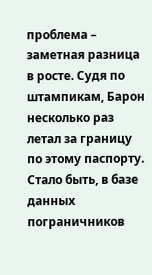проблема – заметная разница в росте. Судя по штампикам, Барон несколько раз летал за границу по этому паспорту. Стало быть, в базе данных пограничников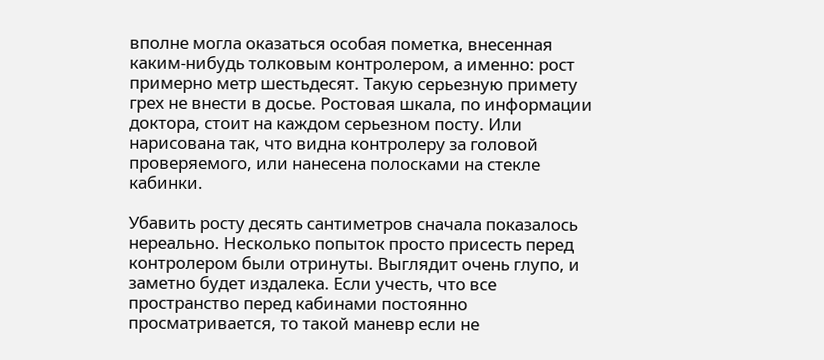вполне могла оказаться особая пометка, внесенная каким-нибудь толковым контролером, а именно: рост примерно метр шестьдесят. Такую серьезную примету грех не внести в досье. Ростовая шкала, по информации доктора, стоит на каждом серьезном посту. Или нарисована так, что видна контролеру за головой проверяемого, или нанесена полосками на стекле кабинки.

Убавить росту десять сантиметров сначала показалось нереально. Несколько попыток просто присесть перед контролером были отринуты. Выглядит очень глупо, и заметно будет издалека. Если учесть, что все пространство перед кабинами постоянно просматривается, то такой маневр если не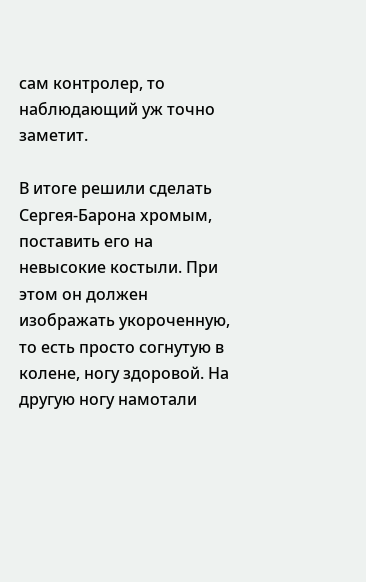сам контролер, то наблюдающий уж точно заметит.

В итоге решили сделать Сергея-Барона хромым, поставить его на невысокие костыли. При этом он должен изображать укороченную, то есть просто согнутую в колене, ногу здоровой. На другую ногу намотали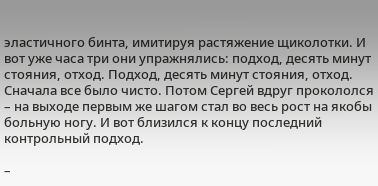эластичного бинта, имитируя растяжение щиколотки. И вот уже часа три они упражнялись: подход, десять минут стояния, отход. Подход, десять минут стояния, отход. Сначала все было чисто. Потом Сергей вдруг прокололся – на выходе первым же шагом стал во весь рост на якобы больную ногу. И вот близился к концу последний контрольный подход.

–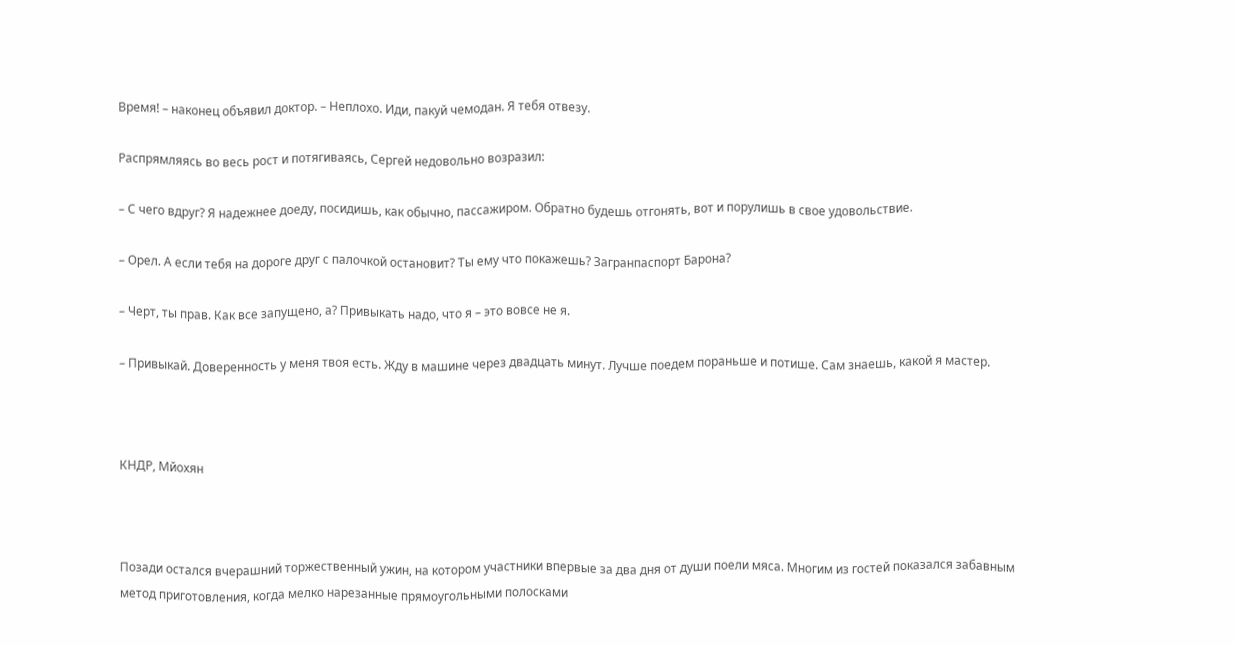Время! – наконец объявил доктор. – Неплохо. Иди, пакуй чемодан. Я тебя отвезу.

Распрямляясь во весь рост и потягиваясь, Сергей недовольно возразил:

– С чего вдруг? Я надежнее доеду, посидишь, как обычно, пассажиром. Обратно будешь отгонять, вот и порулишь в свое удовольствие.

– Орел. А если тебя на дороге друг с палочкой остановит? Ты ему что покажешь? Загранпаспорт Барона?

– Черт, ты прав. Как все запущено, а? Привыкать надо, что я – это вовсе не я.

– Привыкай. Доверенность у меня твоя есть. Жду в машине через двадцать минут. Лучше поедем пораньше и потише. Сам знаешь, какой я мастер.



КНДР, Мйохян



Позади остался вчерашний торжественный ужин, на котором участники впервые за два дня от души поели мяса. Многим из гостей показался забавным метод приготовления, когда мелко нарезанные прямоугольными полосками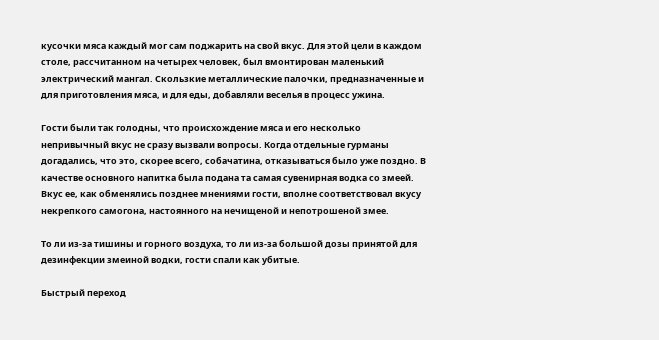кусочки мяса каждый мог сам поджарить на свой вкус. Для этой цели в каждом столе, рассчитанном на четырех человек, был вмонтирован маленький электрический мангал. Скользкие металлические палочки, предназначенные и для приготовления мяса, и для еды, добавляли веселья в процесс ужина.

Гости были так голодны, что происхождение мяса и его несколько непривычный вкус не сразу вызвали вопросы. Когда отдельные гурманы догадались, что это, скорее всего, собачатина, отказываться было уже поздно. В качестве основного напитка была подана та самая сувенирная водка со змеей. Вкус ее, как обменялись позднее мнениями гости, вполне соответствовал вкусу некрепкого самогона, настоянного на нечищеной и непотрошеной змее.

То ли из-за тишины и горного воздуха, то ли из-за большой дозы принятой для дезинфекции змеиной водки, гости спали как убитые.

Быстрый переход